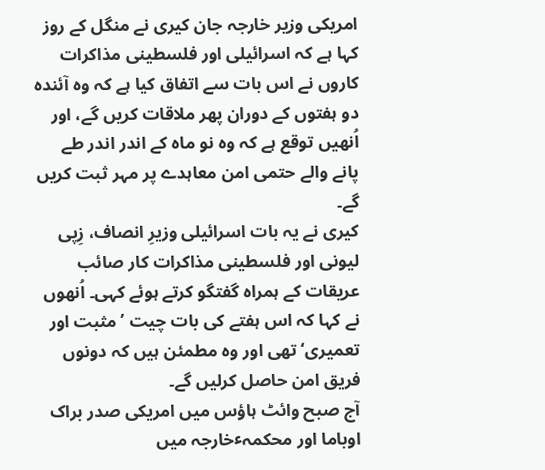امریکی وزیر خارجہ جان کیری نے منگل کے روز کہا ہے کہ اسرائیلی اور فلسطینی مذاکرات کاروں نے اس بات سے اتفاق کیا ہے کہ وہ آئندہ دو ہفتوں کے دوران پھر ملاقات کریں گے، اور اُنھیں توقع ہے کہ وہ نو ماہ کے اندر اندر طے پانے والے حتمی امن معاہدے پر مہر ثبت کریں گے۔
کیری نے یہ بات اسرائیلی وزیرِ انصاف، زِپی لیونی اور فلسطینی مذاکرات کار صائب عریقات کے ہمراہ گفتگو کرتے ہوئے کہی۔ اُنھوں نے کہا کہ اس ہفتے کی بات چیت ’مثبت اور تعمیری‘ تھی اور وہ مطمئن ہیں کہ دونوں فریق امن حاصل کرلیں گے۔
آج صبح وائٹ ہاؤس میں امریکی صدر براک اوباما اور محکمہٴخارجہ میں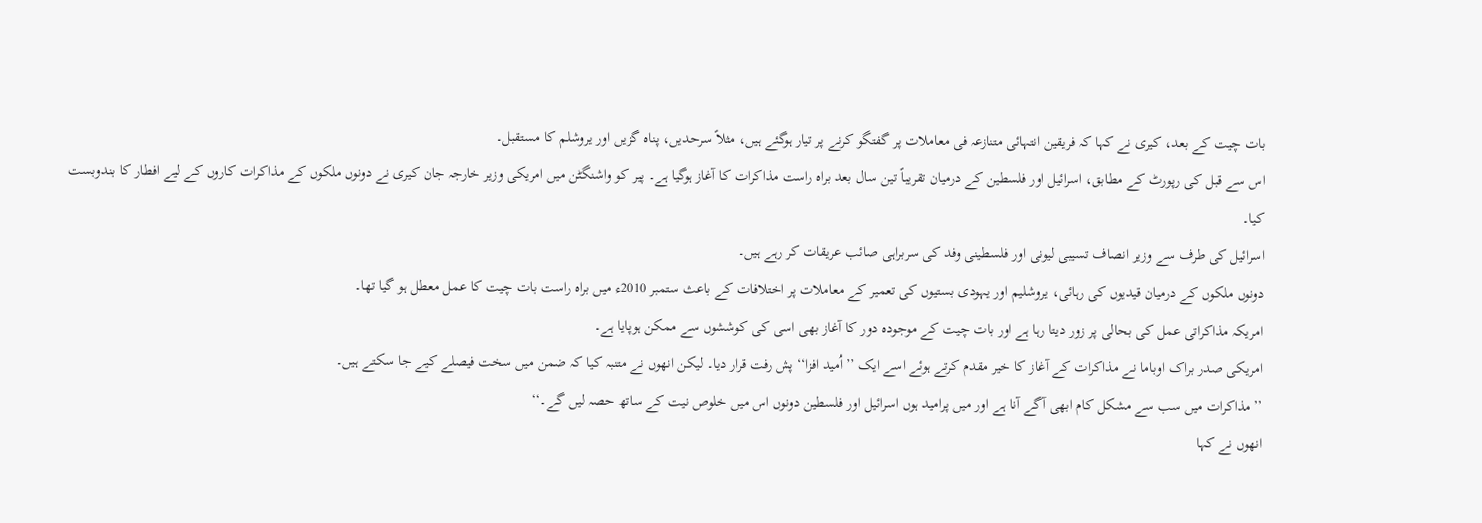بات چیت کے بعد، کیری نے کہا کہ فریقین انتہائی متنازعہ فی معاملات پر گفتگو کرنے پر تیار ہوگئے ہیں، مثلاً سرحدیں، پناہ گزیں اور یروشلم کا مستقبل۔
اس سے قبل کی رپورٹ کے مطابق، اسرائیل اور فلسطین کے درمیان تقریباً تین سال بعد براہ راست مذاکرات کا آغاز ہوگیا ہے۔ پیر کو واشنگٹن میں امریکی وزیر خارجہ جان کیری نے دونوں ملکوں کے مذاکرات کاروں کے لیے افطار کا بندوبست کیا۔
اسرائیل کی طرف سے وزیر انصاف تسیبی لیونی اور فلسطینی وفد کی سربراہی صائب عریقات کر رہے ہیں۔
دونوں ملکوں کے درمیان قیدیوں کی رہائی، یروشلیم اور یہودی بستیوں کی تعمیر کے معاملات پر اختلافات کے باعث ستمبر 2010ء میں براہ راست بات چیت کا عمل معطل ہو گیا تھا۔
امریکہ مذاکراتی عمل کی بحالی پر زور دیتا رہا ہے اور بات چیت کے موجودہ دور کا آغاز بھی اسی کی کوششوں سے ممکن ہوپایا ہے۔
امریکی صدر براک اوباما نے مذاکرات کے آغاز کا خیر مقدم کرتے ہوئے اسے ایک ’’اُمید افزا‘‘ پش رفت قرار دیا۔ لیکن انھوں نے متنبہ کیا کہ ضمن میں سخت فیصلے کیے جا سکتے ہیں۔
’’مذاکرات میں سب سے مشکل کام ابھی آگے آنا ہے اور میں پرامید ہوں اسرائیل اور فلسطین دونوں اس میں خلوص نیت کے ساتھ حصہ لیں گے۔‘‘
انھوں نے کہا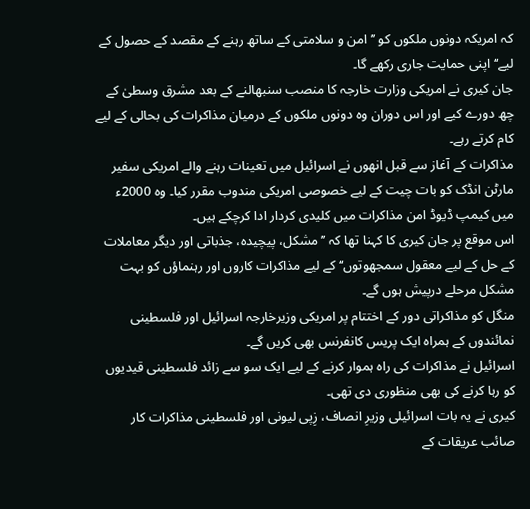کہ امریکہ دونوں ملکوں کو ’’امن و سلامتی کے ساتھ رہنے کے مقصد کے حصول کے لیے‘‘ اپنی حمایت جاری رکھے گا۔
جان کیری نے امریکی وزارت خارجہ کا منصب سنبھالنے کے بعد مشرق وسطیٰ کے چھ دورے کیے اور اس دوران وہ دونوں ملکوں کے درمیان مذاکرات کی بحالی کے لیے کام کرتے رہے۔
مذاکرات کے آغاز سے قبل انھوں نے اسرائیل میں تعینات رہنے والے امریکی سفیر مارٹن انڈک کو بات چیت کے لیے خصوصی امریکی مندوب مقرر کیا۔ وہ 2000ء میں کیمپ ڈیوڈ امن مذاکرات میں کلیدی کردار ادا کرچکے ہیں۔
اس موقع پر جان کیری کا کہنا تھا کہ ’’مشکل، پیچیدہ، جذباتی اور دیگر معاملات کے حل کے لیے معقول سمجھوتوں‘‘ کے لیے مذاکرات کاروں اور رہنماؤں کو بہت مشکل مرحلے درپیش ہوں گے۔
منگل کو مذاکراتی دور کے اختتام پر امریکی وزیرخارجہ اسرائیل اور فلسطینی نمائندوں کے ہمراہ ایک پریس کانفرنس بھی کریں گے۔
اسرائیل نے مذاکرات کی راہ ہموار کرنے کے لیے ایک سو سے زائد فلسطینی قیدیوں کو رہا کرنے کی بھی منظوری دی تھی۔
کیری نے یہ بات اسرائیلی وزیرِ انصاف، زِپی لیونی اور فلسطینی مذاکرات کار صائب عریقات کے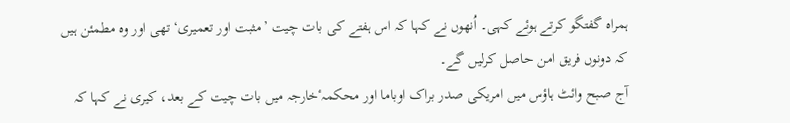ہمراہ گفتگو کرتے ہوئے کہی۔ اُنھوں نے کہا کہ اس ہفتے کی بات چیت ’مثبت اور تعمیری‘ تھی اور وہ مطمئن ہیں کہ دونوں فریق امن حاصل کرلیں گے۔
آج صبح وائٹ ہاؤس میں امریکی صدر براک اوباما اور محکمہٴخارجہ میں بات چیت کے بعد، کیری نے کہا کہ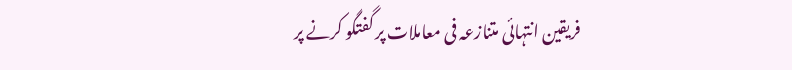فریقین انتہائی متنازعہ فی معاملات پر گفتگو کرنے پر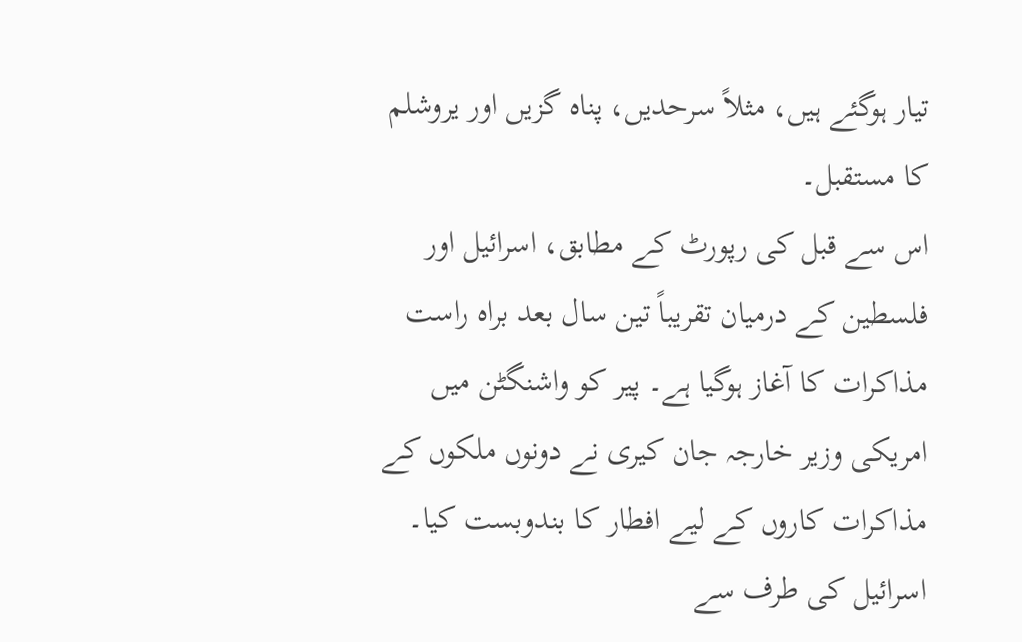تیار ہوگئے ہیں، مثلاً سرحدیں، پناہ گزیں اور یروشلم کا مستقبل۔
اس سے قبل کی رپورٹ کے مطابق، اسرائیل اور فلسطین کے درمیان تقریباً تین سال بعد براہ راست مذاکرات کا آغاز ہوگیا ہے۔ پیر کو واشنگٹن میں امریکی وزیر خارجہ جان کیری نے دونوں ملکوں کے مذاکرات کاروں کے لیے افطار کا بندوبست کیا۔
اسرائیل کی طرف سے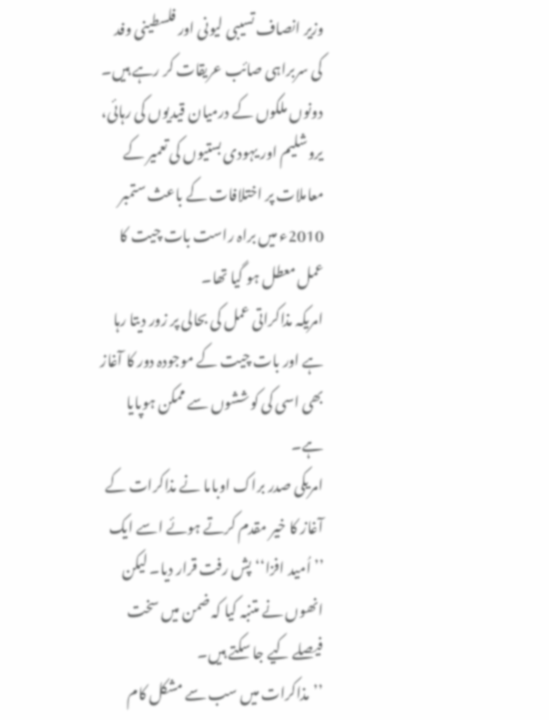وزیر انصاف تسیبی لیونی اور فلسطینی وفد کی سربراہی صائب عریقات کر رہے ہیں۔
دونوں ملکوں کے درمیان قیدیوں کی رہائی، یروشلیم اور یہودی بستیوں کی تعمیر کے معاملات پر اختلافات کے باعث ستمبر 2010ء میں براہ راست بات چیت کا عمل معطل ہو گیا تھا۔
امریکہ مذاکراتی عمل کی بحالی پر زور دیتا رہا ہے اور بات چیت کے موجودہ دور کا آغاز بھی اسی کی کوششوں سے ممکن ہوپایا ہے۔
امریکی صدر براک اوباما نے مذاکرات کے آغاز کا خیر مقدم کرتے ہوئے اسے ایک ’’اُمید افزا‘‘ پش رفت قرار دیا۔ لیکن انھوں نے متنبہ کیا کہ ضمن میں سخت فیصلے کیے جا سکتے ہیں۔
’’مذاکرات میں سب سے مشکل کام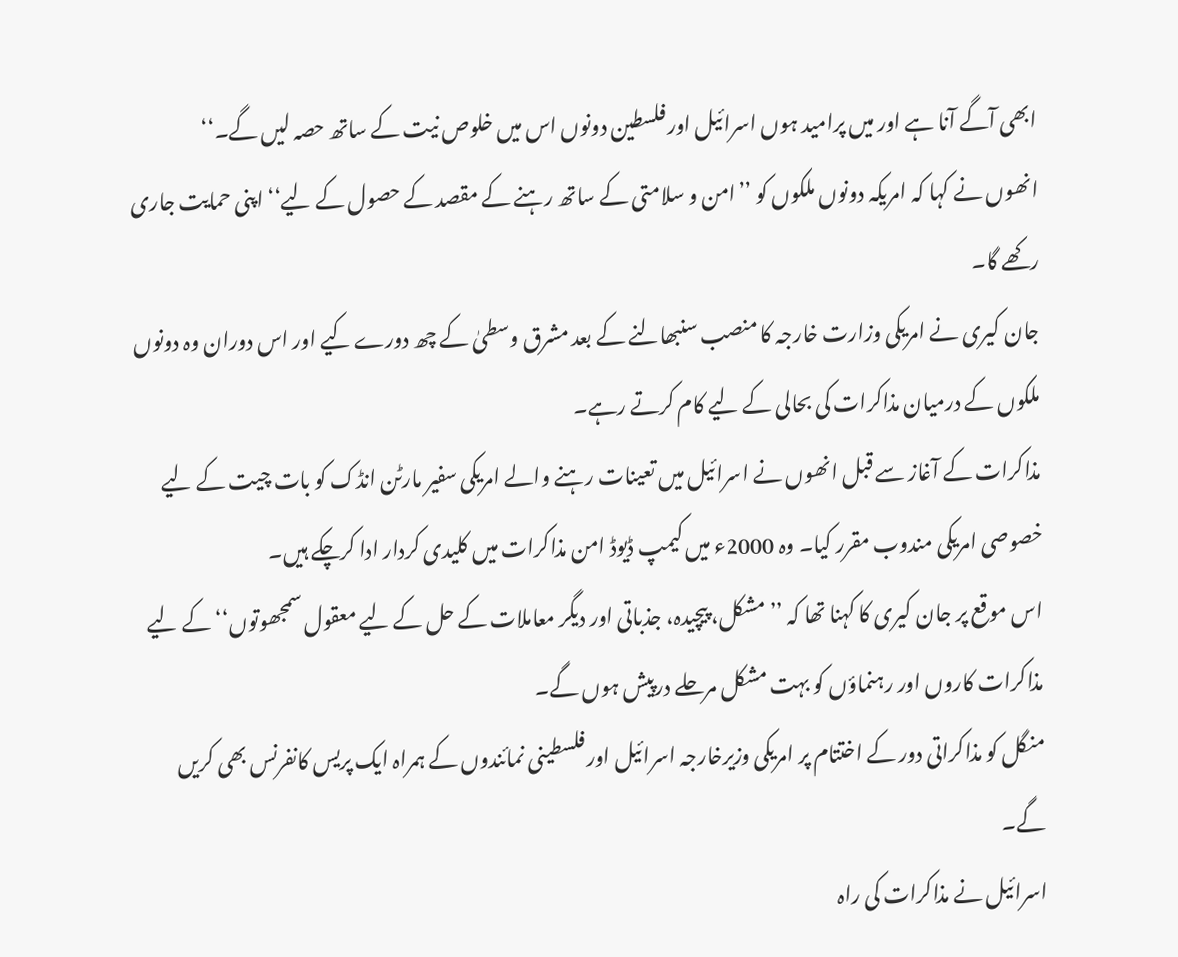ابھی آگے آنا ہے اور میں پرامید ہوں اسرائیل اور فلسطین دونوں اس میں خلوص نیت کے ساتھ حصہ لیں گے۔‘‘
انھوں نے کہا کہ امریکہ دونوں ملکوں کو ’’امن و سلامتی کے ساتھ رہنے کے مقصد کے حصول کے لیے‘‘ اپنی حمایت جاری رکھے گا۔
جان کیری نے امریکی وزارت خارجہ کا منصب سنبھالنے کے بعد مشرق وسطیٰ کے چھ دورے کیے اور اس دوران وہ دونوں ملکوں کے درمیان مذاکرات کی بحالی کے لیے کام کرتے رہے۔
مذاکرات کے آغاز سے قبل انھوں نے اسرائیل میں تعینات رہنے والے امریکی سفیر مارٹن انڈک کو بات چیت کے لیے خصوصی امریکی مندوب مقرر کیا۔ وہ 2000ء میں کیمپ ڈیوڈ امن مذاکرات میں کلیدی کردار ادا کرچکے ہیں۔
اس موقع پر جان کیری کا کہنا تھا کہ ’’مشکل، پیچیدہ، جذباتی اور دیگر معاملات کے حل کے لیے معقول سمجھوتوں‘‘ کے لیے مذاکرات کاروں اور رہنماؤں کو بہت مشکل مرحلے درپیش ہوں گے۔
منگل کو مذاکراتی دور کے اختتام پر امریکی وزیرخارجہ اسرائیل اور فلسطینی نمائندوں کے ہمراہ ایک پریس کانفرنس بھی کریں گے۔
اسرائیل نے مذاکرات کی راہ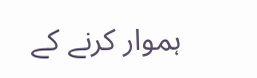ہموار کرنے کے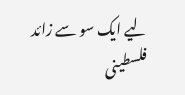لیے ایک سو سے زائد فلسطینی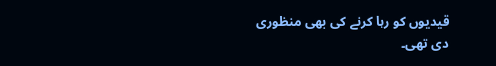قیدیوں کو رہا کرنے کی بھی منظوری دی تھی۔